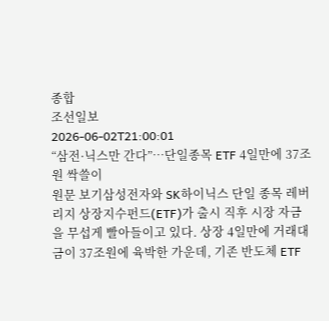종합
조선일보
2026-06-02T21:00:01
“삼전·닉스만 간다”…단일종목 ETF 4일만에 37조원 싹쓸이
원문 보기삼성전자와 SK하이닉스 단일 종목 레버리지 상장지수펀드(ETF)가 출시 직후 시장 자금을 무섭게 빨아들이고 있다. 상장 4일만에 거래대금이 37조원에 육박한 가운데, 기존 반도체 ETF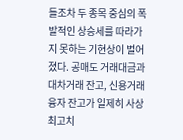들조차 두 종목 중심의 폭발적인 상승세를 따라가지 못하는 기현상이 벌어졌다. 공매도 거래대금과 대차거래 잔고, 신용거래융자 잔고가 일제히 사상 최고치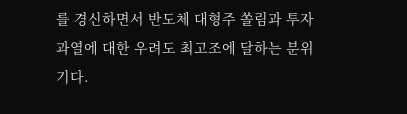를 경신하면서 반도체 대형주 쏠림과 투자 과열에 대한 우려도 최고조에 달하는 분위기다.